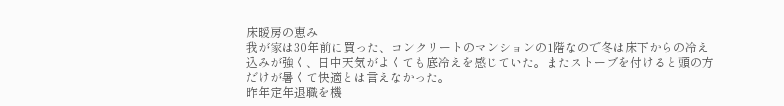床暖房の恵み
我が家は30年前に買った、コンクリートのマンションの1階なので冬は床下からの冷え込みが強く、日中天気がよくても底冷えを感じていた。またストーブを付けると頭の方だけが暑くて快適とは言えなかった。
昨年定年退職を機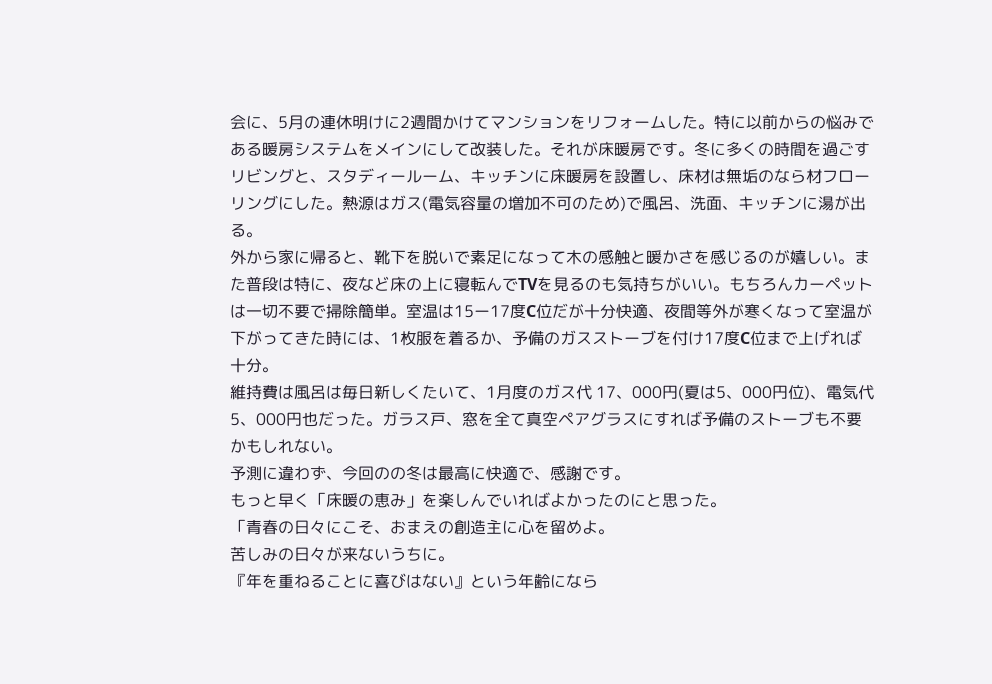会に、5月の連休明けに2週間かけてマンションをリフォームした。特に以前からの悩みである暖房システムをメインにして改装した。それが床暖房です。冬に多くの時間を過ごすリビングと、スタディールーム、キッチンに床暖房を設置し、床材は無垢のなら材フローリングにした。熱源はガス(電気容量の増加不可のため)で風呂、洗面、キッチンに湯が出る。
外から家に帰ると、靴下を脱いで素足になって木の感触と暖かさを感じるのが嬉しい。また普段は特に、夜など床の上に寝転んでTVを見るのも気持ちがいい。もちろんカーペットは一切不要で掃除簡単。室温は15ー17度C位だが十分快適、夜間等外が寒くなって室温が下がってきた時には、1枚服を着るか、予備のガスストーブを付け17度C位まで上げれば十分。
維持費は風呂は毎日新しくたいて、1月度のガス代 17、000円(夏は5、000円位)、電気代 5、000円也だった。ガラス戸、窓を全て真空ペアグラスにすれば予備のストーブも不要かもしれない。
予測に違わず、今回のの冬は最高に快適で、感謝です。
もっと早く「床暖の恵み」を楽しんでいればよかったのにと思った。
「青春の日々にこそ、おまえの創造主に心を留めよ。
苦しみの日々が来ないうちに。
『年を重ねることに喜びはない』という年齢になら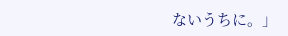ないうちに。」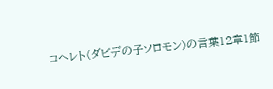コヘレト(ダビデの子ソロモン)の言葉12章1節